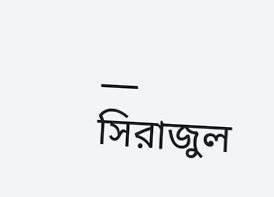— সিরাজুল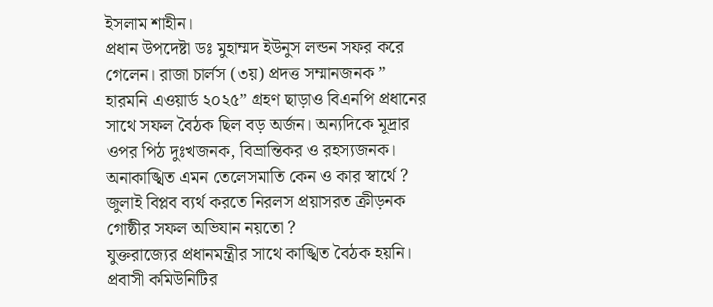ইসলাম শাহীন।
প্রধান উপদেষ্টা ডঃ মুহাম্মদ ইউনুস লন্ডন সফর করে গেলেন। রাজা চার্লস (৩য়) প্রদত্ত সম্মানজনক ” হারমনি এওয়ার্ড ২০২৫” গ্রহণ ছাড়াও বিএনপি প্রধানের সাথে সফল বৈঠক ছিল বড় অর্জন। অন্যদিকে মূদ্রার ওপর পিঠ দুঃখজনক, বিভ্রান্তিকর ও রহস্যজনক। অনাকাঙ্খিত এমন তেলেসমাতি কেন ও কার স্বার্থে ? জুলাই বিপ্লব ব্যর্থ করতে নিরলস প্রয়াসরত ক্রীড়নক গোষ্ঠীর সফল অভিযান নয়তো ?
যুক্তরাজ্যের প্রধানমন্ত্রীর সাথে কাঙ্খিত বৈঠক হয়নি। প্রবাসী কমিউনিটির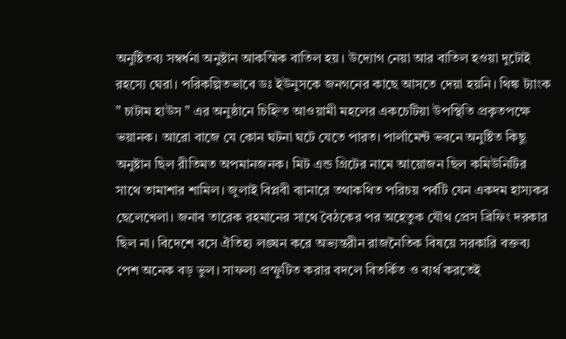অনুষ্টিতব্য সম্বর্ধনা অনুষ্টান আকস্মিক বাতিল হয়। উদ্যোগ নেয়া আর বাতিল হওয়া দুটোই রহস্যে ঘেরা। পরিকল্পিতভাবে ডঃ ইউনুসকে জনগনের কাছে আসতে দেয়া হয়নি। থিঙ্ক ট্যাংক ” চাটাম হাউস ” এর অনুষ্ঠানে চিহ্নিত আওয়ামী মহলের একচেটিয়া উপস্থিতি প্রকৃতপক্ষে ভয়ানক। আরো বাজে যে কোন ঘটনা ঘটে যেতে পারত। পার্লামেন্ট ভবনে অনুষ্টিত কিছু অনুষ্টান ছিল রীতিমত অপমানজনক। মিট এন্ড গ্রিটের নামে আয়োজন ছিল কমিউনিটির সাথে তামাশার শামিল। জুলাই বিপ্লবী ব্যানারে তথাকথিত পরিচয় পর্বটি যেন একদম হাস্যকর ছেলেখেলা। জনাব তারেক রহমানের সাথে বৈঠকের পর অহেতুক যৌথ প্রেস ব্রিফিং দরকার ছিল না। বিদেশে বসে ঐতিহ্য লঙ্ঘন করে অভ্যন্তরীন রাজনৈতিক বিষয়ে সরকারি বক্তব্য পেশ অনেক বড় ভুল। সাফল্য প্রস্ফুটিত করার বদলে বিতর্কিত ও ব্যর্থ করতেই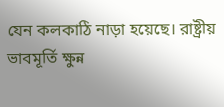যেন কলকাঠি নাড়া হয়েছে। রাষ্ট্রীয় ভাবমূর্তি ক্ষুন্ন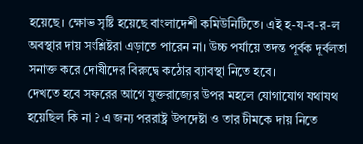হয়েছে। ক্ষোভ সৃষ্টি হয়েছে বাংলাদেশী কমিউনিটিতে। এই হ-য-ব-র-ল অবস্থার দায় সংশ্লিষ্টরা এড়াতে পারেন না। উচ্চ পর্যায়ে তদন্ত পূর্বক দূর্বলতা সনাক্ত করে দোষীদের বিরুদ্বে কঠোর ব্যাবস্থা নিতে হবে।
দেখতে হবে সফরের আগে যুক্তরাজ্যের উপর মহলে যোগাযোগ যথাযথ হয়েছিল কি না ? এ জন্য পররাষ্ট্র উপদেষ্টা ও তার টীমকে দায় নিতে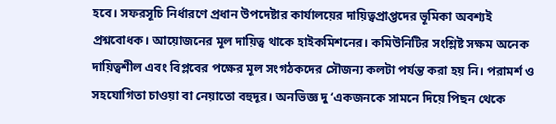হবে। সফরসূচি নির্ধারণে প্রধান উপদেষ্টার কার্যালয়ের দায়িত্বপ্রাপ্তদের ভূমিকা অবশ্যই প্রশ্নবোধক। আয়োজনের মূল দায়িত্ব থাকে হাইকমিশনের। কমিউনিটির সংশ্লিষ্ট সক্ষম অনেক দায়িত্বশীল এবং বিপ্লবের পক্ষের মূল সংগঠকদের সৌজন্য কলটা পর্যন্ত করা হয় নি। পরামর্শ ও সহযোগিতা চাওয়া বা নেয়াতো বহুদূর। অনভিজ্ঞ দু ‘একজনকে সামনে দিয়ে পিছন থেকে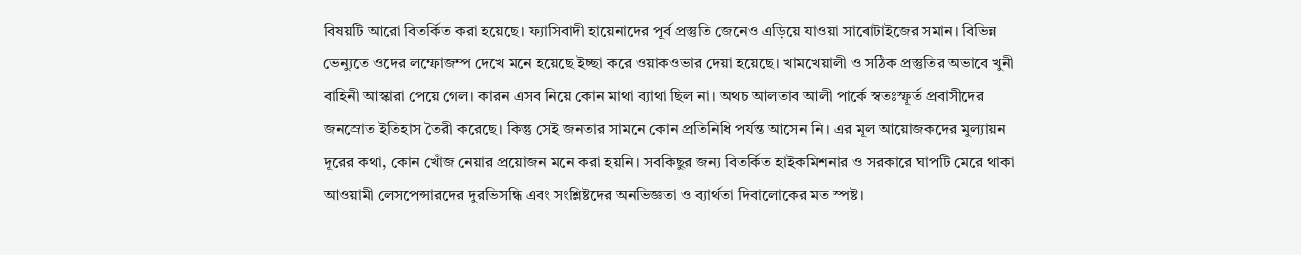বিষয়টি আরো বিতর্কিত করা হয়েছে। ফ্যাসিবাদী হায়েনাদের পূর্ব প্রস্তুতি জেনেও এড়িয়ে যাওয়া সাৰোটাইজের সমান। বিভিন্ন ভেন্যুতে ওদের লম্ফোজম্প দেখে মনে হয়েছে ইচ্ছা করে ওয়াকওভার দেয়া হয়েছে। খামখেয়ালী ও সঠিক প্রস্তুতির অভাবে খুনী বাহিনী আস্কারা পেয়ে গেল। কারন এসব নিয়ে কোন মাথা ব্যাথা ছিল না। অথচ আলতাব আলী পার্কে স্বতঃস্ফূর্ত প্রবাসীদের জনস্রোত ইতিহাস তৈরী করেছে। কিন্তু সেই জনতার সামনে কোন প্রতিনিধি পর্যন্ত আসেন নি। এর মূল আয়োজকদের মুল্যায়ন দূরের কথা, কোন খোঁজ নেয়ার প্রয়োজন মনে করা হয়নি। সবকিছুর জন্য বিতর্কিত হাইকমিশনার ও সরকারে ঘাপটি মেরে থাকা আওয়ামী লেসপেন্সারদের দুরভিসন্ধি এবং সংশ্লিষ্টদের অনভিজ্ঞতা ও ব্যার্থতা দিবালোকের মত স্পষ্ট।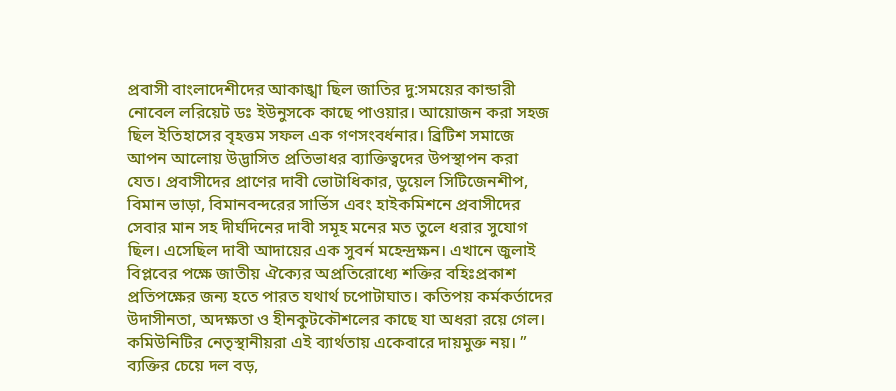প্রবাসী বাংলাদেশীদের আকাঙ্খা ছিল জাতির দু:সময়ের কান্ডারী নোবেল লরিয়েট ডঃ ইউনুসকে কাছে পাওয়ার। আয়োজন করা সহজ ছিল ইতিহাসের বৃহত্তম সফল এক গণসংবর্ধনার। ব্রিটিশ সমাজে আপন আলোয় উদ্ভাসিত প্রতিভাধর ব্যাক্তিত্বদের উপস্থাপন করা যেত। প্রবাসীদের প্রাণের দাবী ভোটাধিকার, ডুয়েল সিটিজেনশীপ, বিমান ভাড়া, বিমানবন্দরের সার্ভিস এবং হাইকমিশনে প্রবাসীদের সেবার মান সহ দীর্ঘদিনের দাবী সমূহ মনের মত তুলে ধরার সুযোগ ছিল। এসেছিল দাবী আদায়ের এক সুবর্ন মহেন্দ্রক্ষন। এখানে জুলাই বিপ্লবের পক্ষে জাতীয় ঐক্যের অপ্রতিরোধ্যে শক্তির বহিঃপ্রকাশ প্রতিপক্ষের জন্য হতে পারত যথার্থ চপোটাঘাত। কতিপয় কর্মকর্তাদের উদাসীনতা, অদক্ষতা ও হীনকুটকৌশলের কাছে যা অধরা রয়ে গেল। কমিউনিটির নেতৃস্থানীয়রা এই ব্যার্থতায় একেবারে দায়মুক্ত নয়। ” ব্যক্তির চেয়ে দল বড়,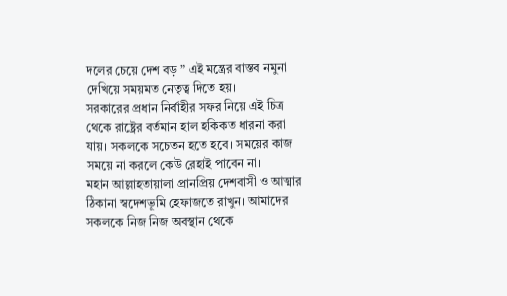দলের চেয়ে দেশ বড় ” এই মন্ত্রের বাস্তব নমুনা দেখিয়ে সময়মত নেতৃত্ব দিতে হয়।
সরকারের প্রধান নির্বাহীর সফর নিয়ে এই চিত্র থেকে রাষ্ট্রের বর্তমান হাল হকিকত ধারনা করা যায়। সকলকে সচেতন হতে হবে। সময়ের কাজ সময়ে না করলে কেউ রেহাই পাবেন না।
মহান আল্লাহতায়ালা প্রানপ্রিয় দেশবাসী ও আত্মার ঠিকানা স্বদেশভূমি হেফাজতে রাখুন। আমাদের সকলকে নিজ নিজ অবস্থান থেকে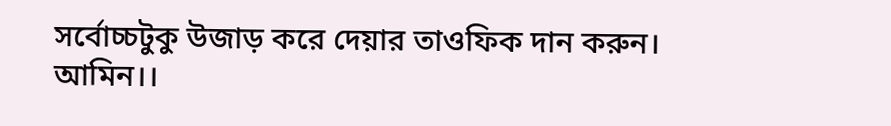সর্বোচ্চটুকু উজাড় করে দেয়ার তাওফিক দান করুন। আমিন।।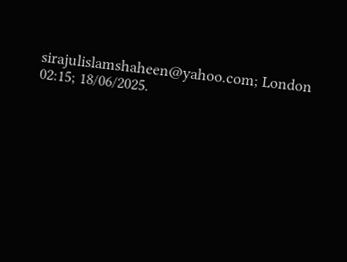sirajulislamshaheen@yahoo.com; London 02:15; 18/06/2025.